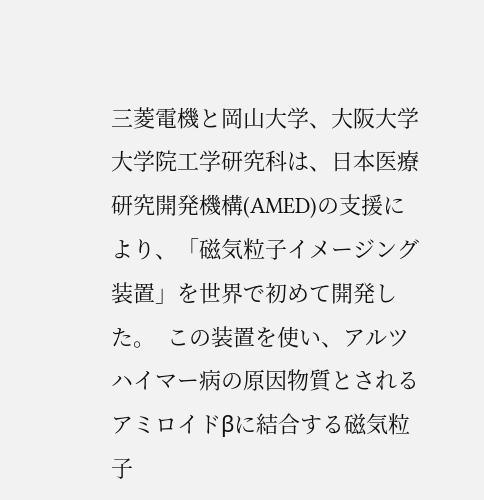三菱電機と岡山大学、大阪大学大学院工学研究科は、日本医療研究開発機構(AMED)の支援により、「磁気粒子イメージング装置」を世界で初めて開発した。  この装置を使い、アルツハイマー病の原因物質とされるアミロイドβに結合する磁気粒子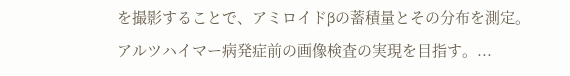を撮影することで、アミロイドβの蓄積量とその分布を測定。アルツハイマー病発症前の画像検査の実現を目指す。...